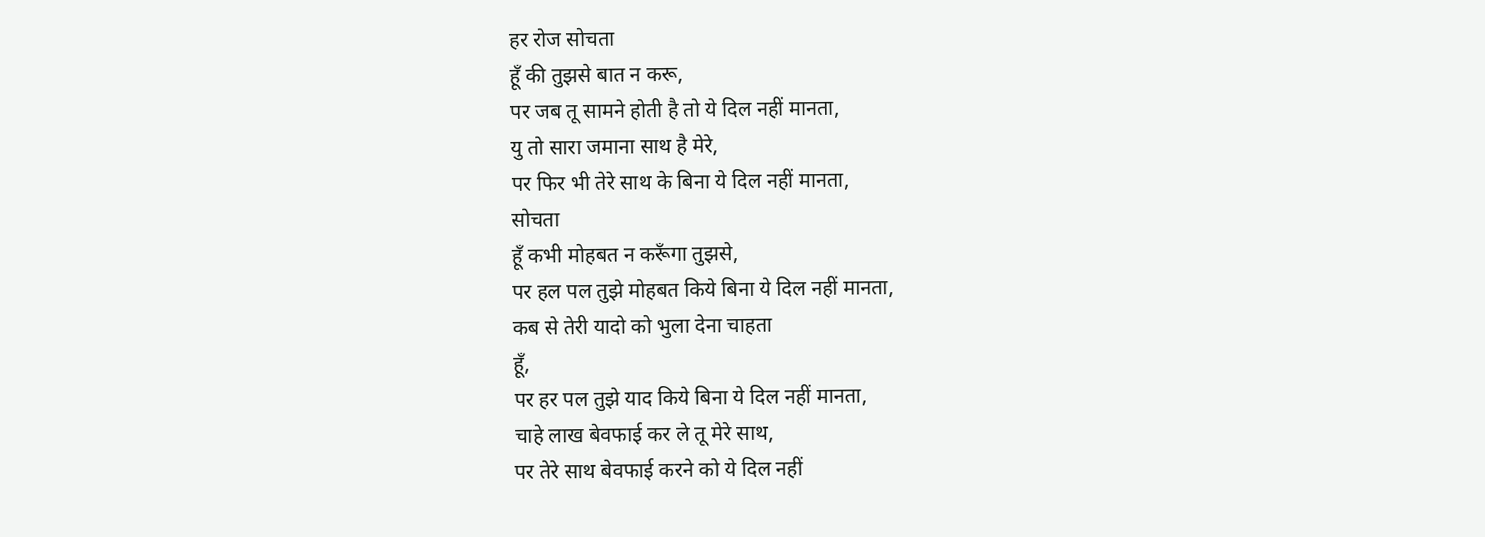हर रोज सोचता
हूँ की तुझसे बात न करू,
पर जब तू सामने होती है तो ये दिल नहीं मानता,
यु तो सारा जमाना साथ है मेरे,
पर फिर भी तेरे साथ के बिना ये दिल नहीं मानता,
सोचता
हूँ कभी मोहबत न करूँगा तुझसे,
पर हल पल तुझे मोहबत किये बिना ये दिल नहीं मानता,
कब से तेरी यादो को भुला देना चाहता
हूँ,
पर हर पल तुझे याद किये बिना ये दिल नहीं मानता,
चाहे लाख बेवफाई कर ले तू मेरे साथ,
पर तेरे साथ बेवफाई करने को ये दिल नहीं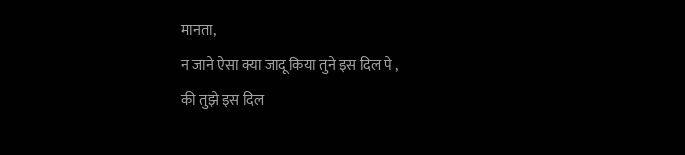मानता,
न जाने ऐसा क्या जादू किया तुने इस दिल पे ,
की तुझे इस दिल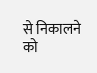से निकालने को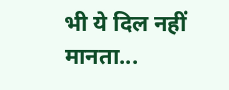भी ये दिल नहीं मानता...